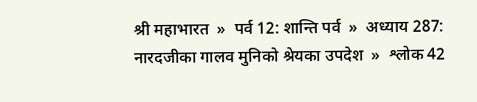श्री महाभारत  »  पर्व 12: शान्ति पर्व  »  अध्याय 287: नारदजीका गालव मुनिको श्रेयका उपदेश  »  श्लोक 42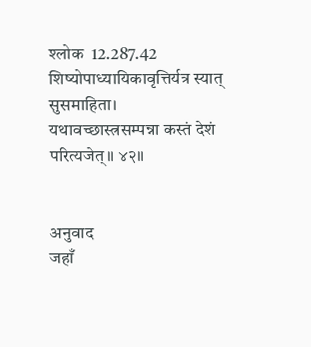श्लोक  12.287.42
शिष्योपाध्यायिकावृत्तिर्यत्र स्यात् सुसमाहिता।
यथावच्छास्त्रसम्पन्ना कस्तं देशं परित्यजेत्॥ ४२॥


अनुवाद
जहाँ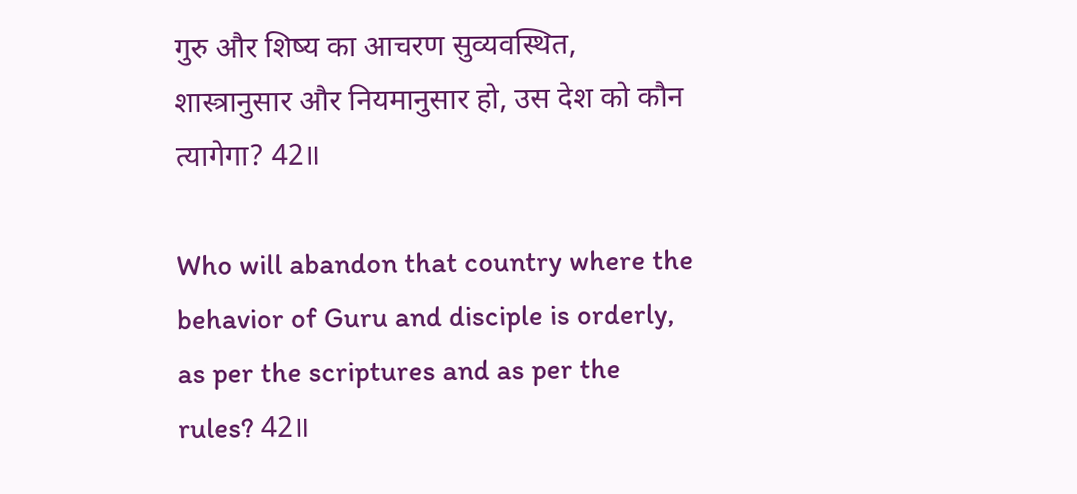गुरु और शिष्य का आचरण सुव्यवस्थित, शास्त्रानुसार और नियमानुसार हो, उस देश को कौन त्यागेगा? 42॥

Who will abandon that country where the behavior of Guru and disciple is orderly, as per the scriptures and as per the rules? 42॥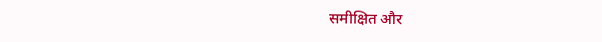समीक्षित और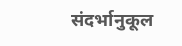संदर्भानुकूल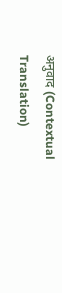अनुवाद (Contextual Translation)